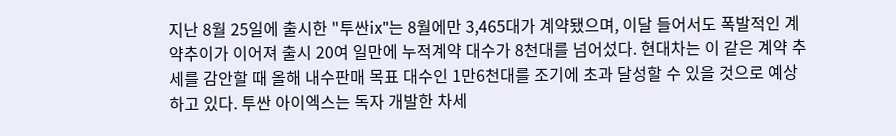지난 8월 25일에 출시한 "투싼ix"는 8월에만 3,465대가 계약됐으며, 이달 들어서도 폭발적인 계약추이가 이어져 출시 20여 일만에 누적계약 대수가 8천대를 넘어섰다. 현대차는 이 같은 계약 추세를 감안할 때 올해 내수판매 목표 대수인 1만6천대를 조기에 초과 달성할 수 있을 것으로 예상하고 있다. 투싼 아이엑스는 독자 개발한 차세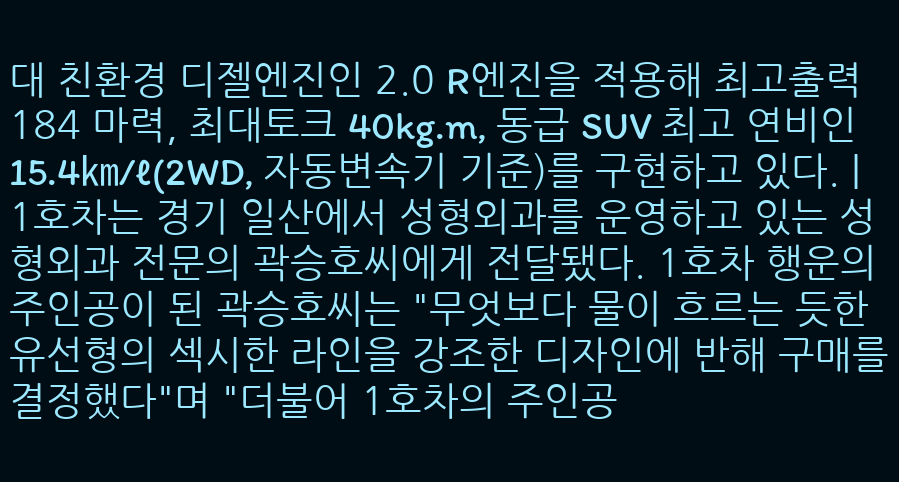대 친환경 디젤엔진인 2.0 R엔진을 적용해 최고출력 184 마력, 최대토크 40kg.m, 동급 SUV 최고 연비인 15.4㎞/ℓ(2WD, 자동변속기 기준)를 구현하고 있다. |
1호차는 경기 일산에서 성형외과를 운영하고 있는 성형외과 전문의 곽승호씨에게 전달됐다. 1호차 행운의 주인공이 된 곽승호씨는 "무엇보다 물이 흐르는 듯한 유선형의 섹시한 라인을 강조한 디자인에 반해 구매를 결정했다"며 "더불어 1호차의 주인공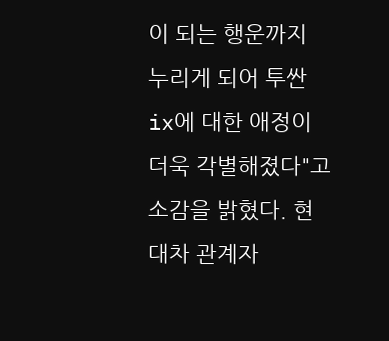이 되는 행운까지 누리게 되어 투싼ix에 대한 애정이 더욱 각별해졌다"고 소감을 밝혔다. 현대차 관계자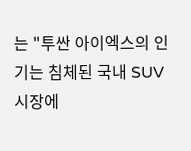는 "투싼 아이엑스의 인기는 침체된 국내 SUV 시장에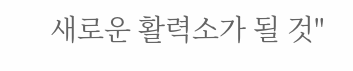새로운 활력소가 될 것"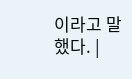이라고 말했다. |